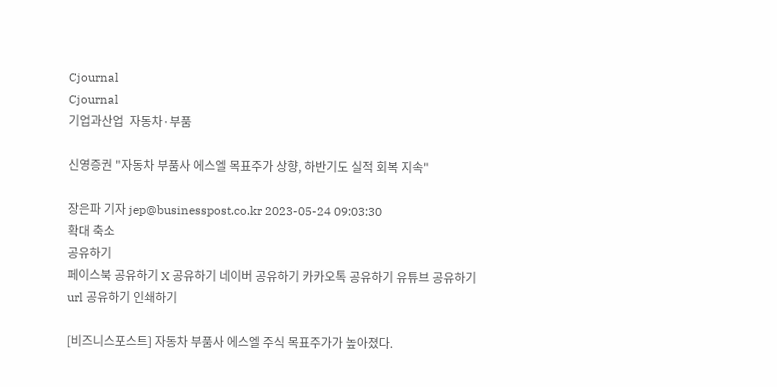Cjournal
Cjournal
기업과산업  자동차·부품

신영증권 "자동차 부품사 에스엘 목표주가 상향, 하반기도 실적 회복 지속"

장은파 기자 jep@businesspost.co.kr 2023-05-24 09:03:30
확대 축소
공유하기
페이스북 공유하기 X 공유하기 네이버 공유하기 카카오톡 공유하기 유튜브 공유하기 url 공유하기 인쇄하기

[비즈니스포스트] 자동차 부품사 에스엘 주식 목표주가가 높아졌다.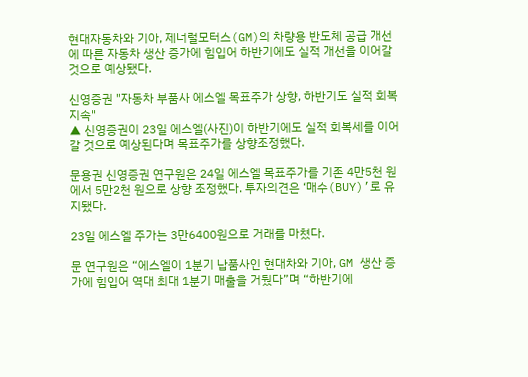현대자동차와 기아, 제너럴모터스(GM)의 차량용 반도체 공급 개선에 따른 자동차 생산 증가에 힘입어 하반기에도 실적 개선을 이어갈 것으로 예상됐다.

신영증권 "자동차 부품사 에스엘 목표주가 상향, 하반기도 실적 회복 지속"
▲ 신영증권이 23일 에스엘(사진)이 하반기에도 실적 회복세를 이어갈 것으로 예상된다며 목표주가를 상향조정했다.

문용권 신영증권 연구원은 24일 에스엘 목표주가를 기존 4만5천 원에서 5만2천 원으로 상향 조정했다. 투자의견은 ‘매수(BUY)’로 유지됐다.

23일 에스엘 주가는 3만6400원으로 거래를 마쳤다.

문 연구원은 “에스엘이 1분기 납품사인 현대차와 기아, GM 생산 증가에 힘입어 역대 최대 1분기 매출을 거뒀다”며 “하반기에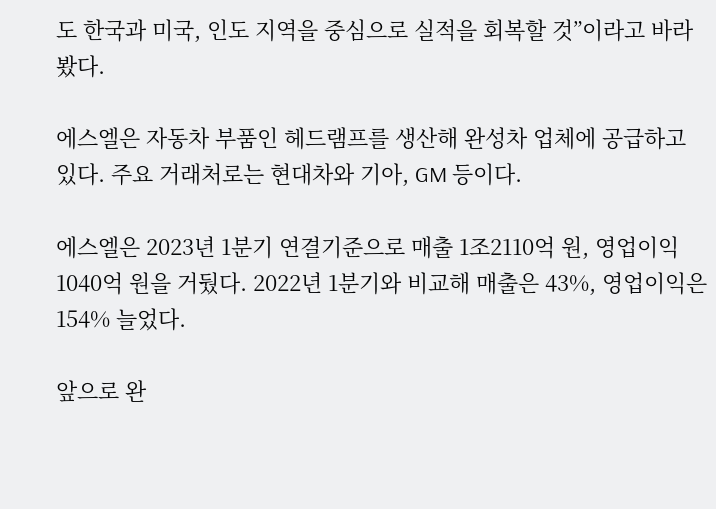도 한국과 미국, 인도 지역을 중심으로 실적을 회복할 것”이라고 바라봤다.

에스엘은 자동차 부품인 헤드램프를 생산해 완성차 업체에 공급하고 있다. 주요 거래처로는 현대차와 기아, GM 등이다.

에스엘은 2023년 1분기 연결기준으로 매출 1조2110억 원, 영업이익 1040억 원을 거뒀다. 2022년 1분기와 비교해 매출은 43%, 영업이익은 154% 늘었다.

앞으로 완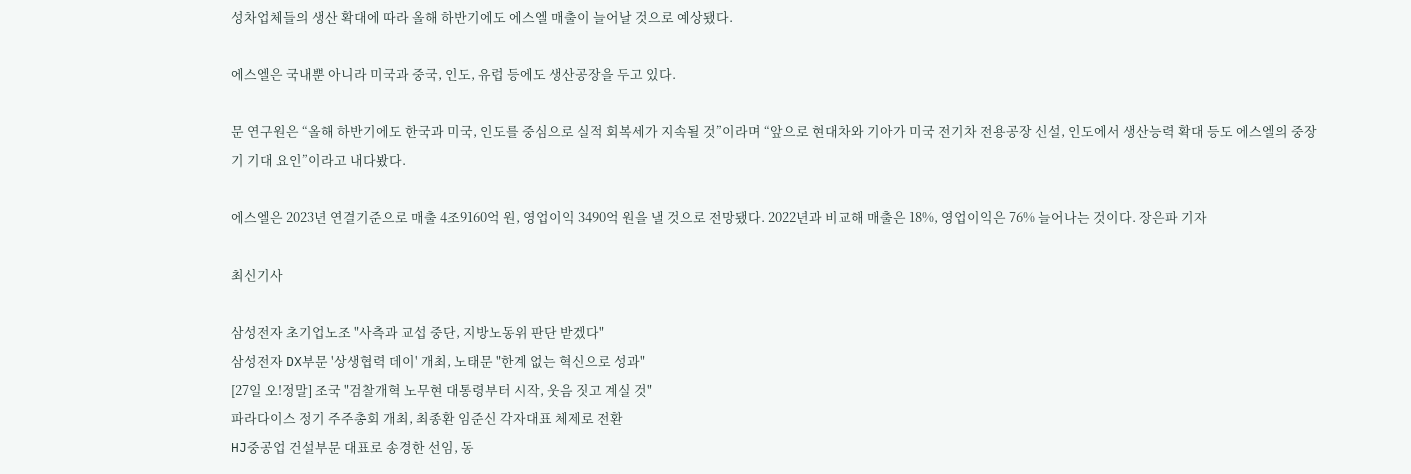성차업체들의 생산 확대에 따라 올해 하반기에도 에스엘 매출이 늘어날 것으로 예상됐다.

에스엘은 국내뿐 아니라 미국과 중국, 인도, 유럽 등에도 생산공장을 두고 있다.

문 연구원은 “올해 하반기에도 한국과 미국, 인도를 중심으로 실적 회복세가 지속될 것”이라며 “앞으로 현대차와 기아가 미국 전기차 전용공장 신설, 인도에서 생산능력 확대 등도 에스엘의 중장기 기대 요인”이라고 내다봤다.

에스엘은 2023년 연결기준으로 매출 4조9160억 원, 영업이익 3490억 원을 낼 것으로 전망됐다. 2022년과 비교해 매출은 18%, 영업이익은 76% 늘어나는 것이다. 장은파 기자

최신기사

삼성전자 초기업노조 "사측과 교섭 중단, 지방노동위 판단 받겠다"
삼성전자 DX부문 '상생협력 데이' 개최, 노태문 "한계 없는 혁신으로 성과"
[27일 오!정말] 조국 "검찰개혁 노무현 대통령부터 시작, 웃음 짓고 계실 것"
파라다이스 정기 주주총회 개최, 최종환 임준신 각자대표 체제로 전환
HJ중공업 건설부문 대표로 송경한 선임, 동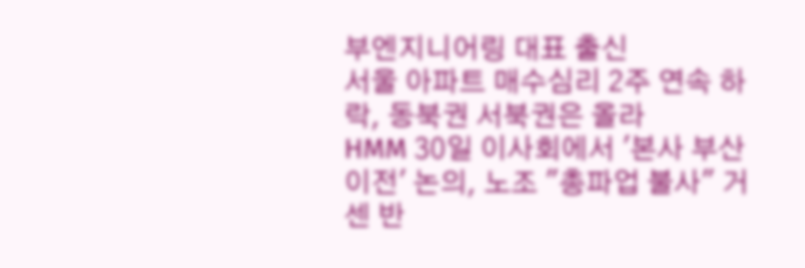부엔지니어링 대표 출신
서울 아파트 매수심리 2주 연속 하락, 동북권 서북권은 올라
HMM 30일 이사회에서 '본사 부산 이전' 논의, 노조 "총파업 불사" 거센 반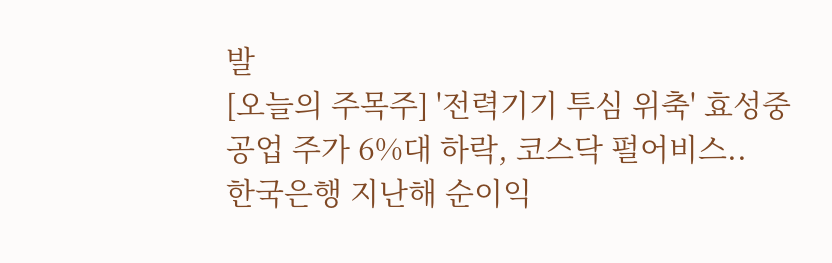발
[오늘의 주목주] '전력기기 투심 위축' 효성중공업 주가 6%대 하락, 코스닥 펄어비스..
한국은행 지난해 순이익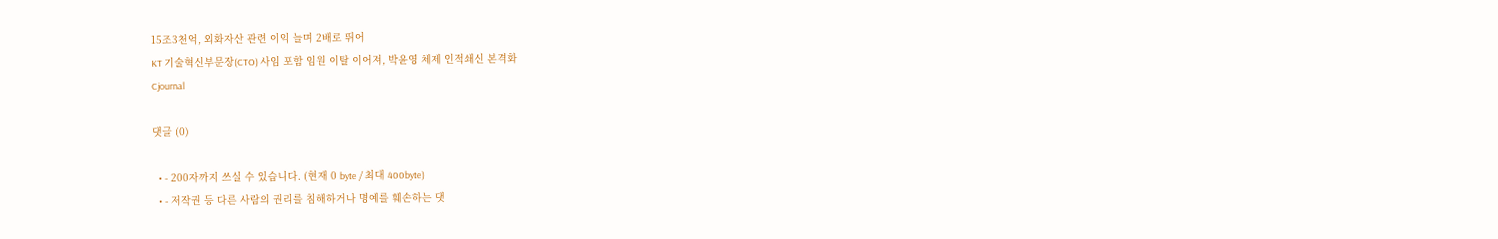15조3천억, 외화자산 관련 이익 늘며 2배로 뛰어
KT 기술혁신부문장(CTO) 사임 포함 임원 이탈 이어져, 박윤영 체제 인적쇄신 본격화
Cjournal

댓글 (0)

  • - 200자까지 쓰실 수 있습니다. (현재 0 byte / 최대 400byte)
  • - 저작권 등 다른 사람의 권리를 침해하거나 명예를 훼손하는 댓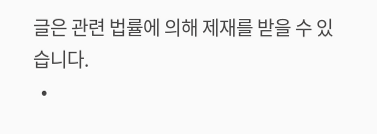글은 관련 법률에 의해 제재를 받을 수 있습니다.
  •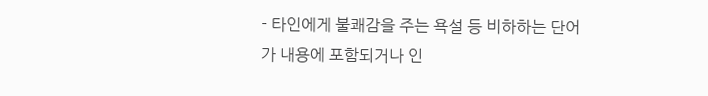- 타인에게 불쾌감을 주는 욕설 등 비하하는 단어가 내용에 포함되거나 인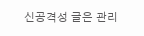신공격성 글은 관리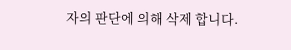자의 판단에 의해 삭제 합니다.